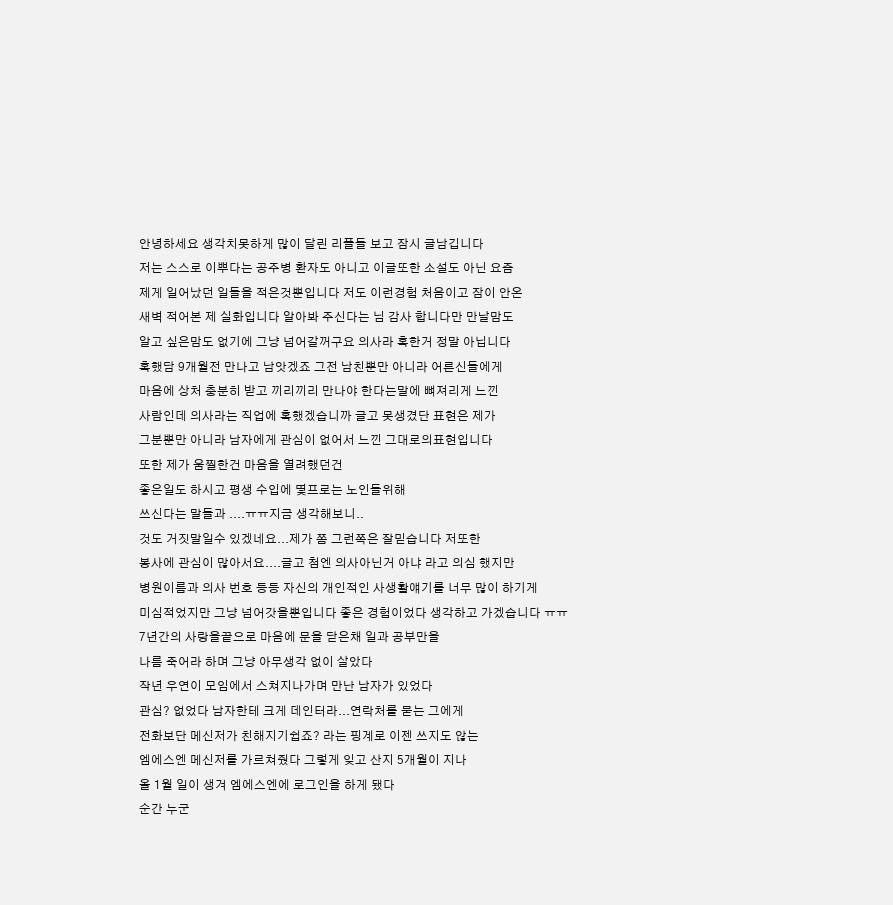안녕하세요 생각치못하게 많이 달린 리플들 보고 잠시 글남깁니다
저는 스스로 이뿌다는 공주병 환자도 아니고 이글또한 소설도 아닌 요즘
제게 일어났던 일들을 적은것뿐입니다 저도 이런경험 처음이고 잠이 안온
새벽 적어본 제 실화입니다 알아봐 주신다는 님 감사 합니다만 만날맘도
알고 싶은맘도 없기에 그냥 넘어갈꺼구요 의사라 혹한거 정말 아닙니다
혹했담 9개월전 만나고 남앗겠죠 그전 남친뿐만 아니라 어른신들에게
마음에 상처 충분히 받고 끼리끼리 만나야 한다는말에 뼈져리게 느낀
사람인데 의사라는 직업에 혹했겠습니까 글고 못생겼단 표현은 제가
그분뿐만 아니라 남자에게 관심이 없어서 느낀 그대로의표현입니다
또한 제가 움찔한건 마음을 열려했던건
좋은일도 하시고 평생 수입에 몇프로는 노인들위해
쓰신다는 말들과 ....ㅠㅠ지금 생각해보니..
것도 거짓말일수 있겠네요...제가 쫌 그런쪽은 잘믿습니다 저또한
봉사에 관심이 많아서요....글고 첨엔 의사아닌거 아냐 라고 의심 했지만
병원이름과 의사 번호 등등 자신의 개인적인 사생활얘기를 너무 많이 하기게
미심적었지만 그냥 넘어갓을뿐입니다 좋은 경험이었다 생각하고 가겠습니다 ㅠㅠ
7년간의 사랑을끝으로 마음에 문을 닫은채 일과 공부만을
나름 죽어라 하며 그냥 아무생각 없이 살았다
작년 우연이 모임에서 스쳐지나가며 만난 남자가 있었다
관심? 없었다 남자한테 크게 데인터라...연락처를 묻는 그에게
전화보단 메신저가 친해지기쉽죠? 라는 핑계로 이젠 쓰지도 않는
엠에스엔 메신저를 가르쳐줬다 그렇게 잊고 산지 5개월이 지나
올 1월 일이 생겨 엠에스엔에 로그인을 하게 됐다
순간 누군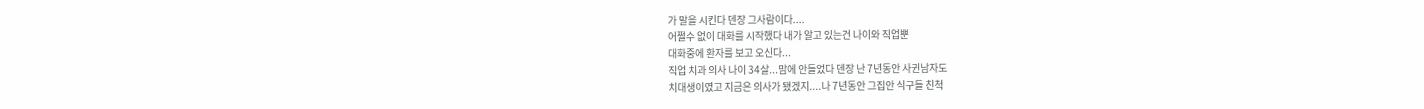가 말을 시킨다 덴장 그사람이다....
어쩔수 없이 대화를 시작했다 내가 알고 있는건 나이와 직업뿐
대화중에 환자를 보고 오신다...
직업 치과 의사 나이 34살...맘에 안들었다 덴장 난 7년동안 사귄남자도
치대생이였고 지금은 의사가 됐겠지....나 7년동안 그집안 식구들 친척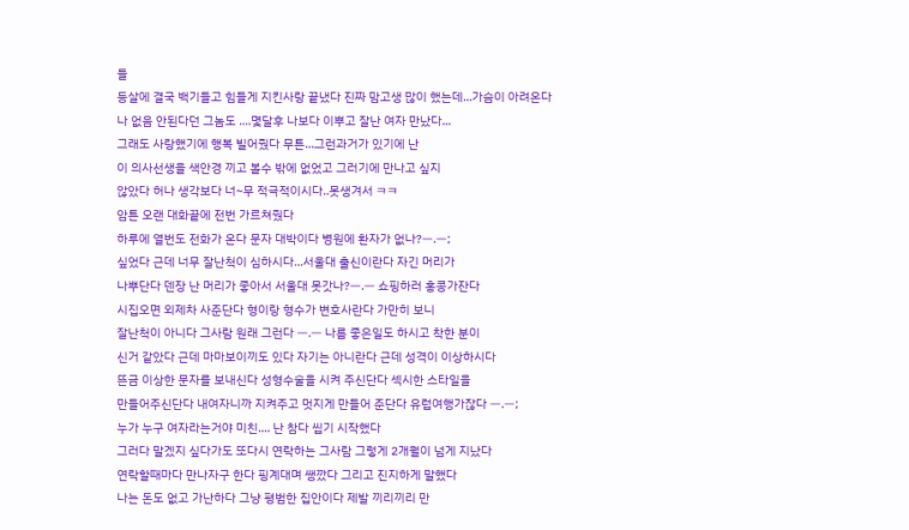들
등살에 결국 백기들고 힘들게 지킨사랑 끝냈다 진짜 맘고생 많이 했는데...가슴이 아려온다
나 없음 안된다던 그놈도 ....몇달후 나보다 이뿌고 잘난 여자 만났다...
그래도 사랑했기에 행복 빌어줬다 무튼...그런과거가 있기에 난
이 의사선생을 색안경 끼고 볼수 밖에 없었고 그러기에 만나고 싶지
않았다 허나 생각보다 너~무 적극적이시다..못생겨서 ㅋㅋ
암튼 오랜 대화끝에 전번 가르쳐줬다
하루에 열번도 전화가 온다 문자 대박이다 병원에 환자가 없나?ㅡ.ㅡ;
싶었다 근데 너무 잘난척이 심하시다...서울대 출신이란다 자긴 머리가
나뿌단다 덴장 난 머리가 좋아서 서울대 못갓나?ㅡ.ㅡ 쇼핑하러 홍콩가잔다
시집오면 외제차 사준단다 형이랑 형수가 변호사란다 가만히 보니
잘난척이 아니다 그사람 원래 그런다 ㅡ.ㅡ 나름 좋은일도 하시고 착한 분이
신거 같았다 근데 마마보이끼도 있다 자기는 아니란다 근데 성격이 이상하시다
뜬금 이상한 문자를 보내신다 성형수술을 시켜 주신단다 섹시한 스타일을
만들어주신단다 내여자니까 지켜주고 멋지게 만들어 준단다 유럽여행가잖다 ㅡ.ㅡ;
누가 누구 여자라는거야 미친.... 난 참다 씹기 시작했다
그러다 말겠지 싶다가도 또다시 연락하는 그사람 그렇게 2개월이 넘게 지났다
연락할때마다 만나자구 한다 핑계대며 쌩깠다 그리고 진지하게 말했다
나는 돈도 없고 가난하다 그냥 평범한 집안이다 제발 끼리끼리 만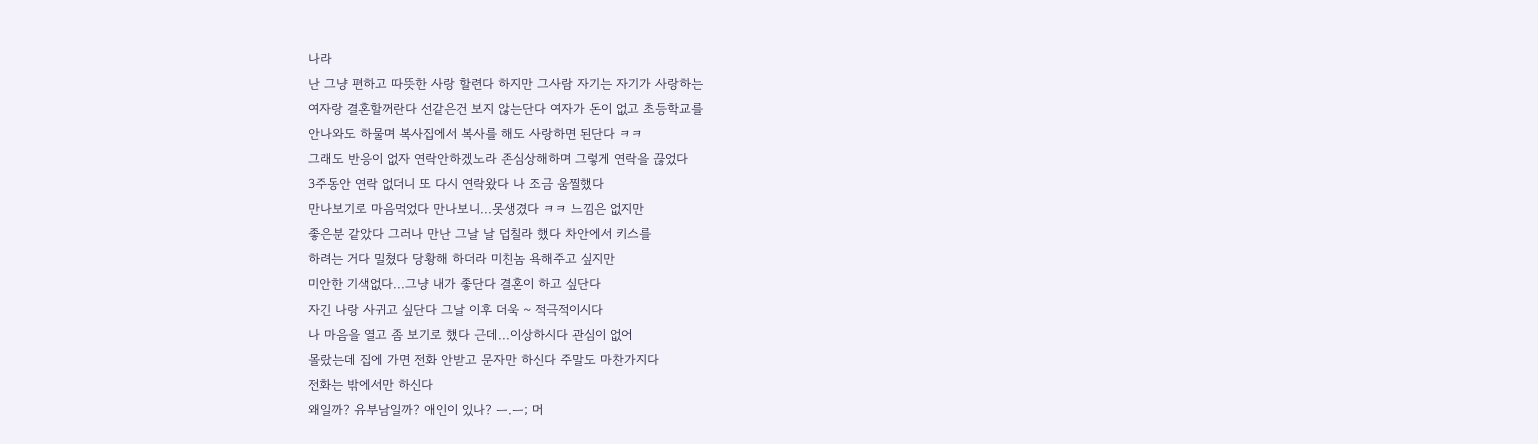나라
난 그냥 편하고 따뜻한 사랑 할련다 하지만 그사람 자기는 자기가 사랑하는
여자랑 결혼할꺼란다 선같은건 보지 않는단다 여자가 돈이 없고 초등학교를
안나와도 하물며 복사집에서 복사를 해도 사랑하면 된단다 ㅋㅋ
그래도 반응이 없자 연락안하겠노라 존심상해하며 그렇게 연락을 끊었다
3주동안 연락 없더니 또 다시 연락왔다 나 조금 움찔했다
만나보기로 마음먹었다 만나보니...못생겼다 ㅋㅋ 느낌은 없지만
좋은분 같았다 그러나 만난 그날 날 덥칠라 했다 차안에서 키스를
하려는 거다 밀쳤다 당황해 하더라 미친놈 욕해주고 싶지만
미안한 기색없다...그냥 내가 좋단다 결혼이 하고 싶단다
자긴 나랑 사귀고 싶단다 그날 이후 더욱 ~ 적극적이시다
나 마음을 열고 좀 보기로 했다 근데...이상하시다 관심이 없어
몰랐는데 집에 가면 전화 안받고 문자만 하신다 주말도 마찬가지다
전화는 밖에서만 하신다
왜일까? 유부남일까? 애인이 있나? ㅡ.ㅡ; 머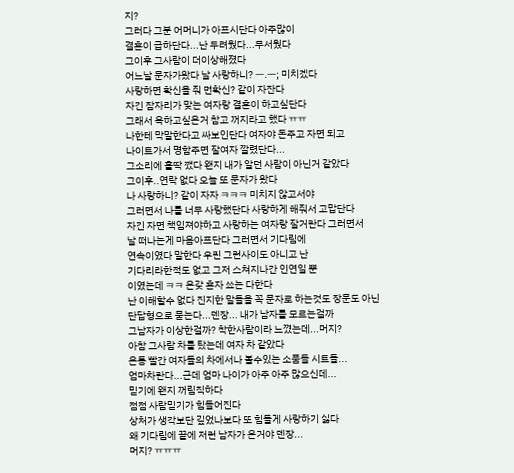지?
그러다 그분 어머니가 아프시단다 아주많이
결혼이 급하단다...난 두려웠다...무서웠다
그이후 그사람이 더이상해졌다
어느날 문자가왔다 날 사랑하니? ㅡ.ㅡ; 미치겠다
사랑하면 확신을 줘 먼확신? 같이 자잔다
자긴 잠자리가 맞는 여자랑 결혼이 하고싶단다
그래서 욕하고싶은거 참고 꺼지라고 했다 ㅠㅠ
나한테 막말한다고 싸보인단다 여자야 돈주고 자면 되고
나이트가서 명함주면 잘여자 깔렸단다...
그소리에 홀딱 깼다 왠지 내가 알던 사람이 아닌거 같았다
그이후..연락 없다 오늘 또 문자가 왔다
나 사랑하니? 같이 자자 ㅋㅋㅋ 미치지 않고서야
그러면서 나를 너무 사랑했단다 사랑하게 해줘서 고맙단다
자긴 자면 책임져야하고 사랑하는 여자랑 잘거란다 그러면서
날 떠나는게 마음아프단다 그러면서 기다림에
연속이였다 말한다 우린 그런사이도 아니고 난
기다리라한적도 없고 그저 스쳐지나간 인연일 뿐
이였는데 ㅋㅋ 온갖 혼자 쑈는 다한다
난 이해할수 없다 진지한 말들을 꼭 문자로 하는것도 장문도 아닌
단답형으로 묻는다...덴장... 내가 남자를 모르는걸까
그남자가 이상한걸까? 착한사람이라 느꼈는데...머지?
아참 그사람 차를 탔는데 여자 차 같았다
온통 빨간 여자들의 차에서나 볼수있는 소품들 시트들...
엄마차란다...근데 엄마 나이가 아주 아주 많으신데...
믿기에 왠지 꺼림직하다
점점 사람믿기가 힘들어진다
상처가 생각보단 깊었나보다 또 힘들게 사랑하기 싫다
왜 기다림에 끝에 저런 남자가 온거야 덴장...
머지? ㅠㅠㅠ